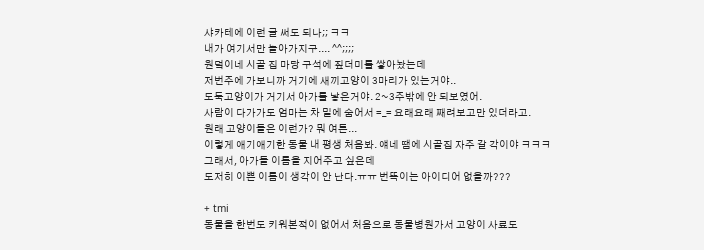샤카테에 이런 글 써도 되나;; ㅋㅋ
내가 여기서만 놀아가지구.... ^^;;;;
원덬이네 시골 집 마당 구석에 짚더미를 쌓아놨는데
저번주에 가보니까 거기에 새끼고양이 3마리가 있는거야..
도둑고양이가 거기서 아가를 낳은거야. 2~3주밖에 안 되보였어.
사람이 다가가도 엄마는 차 밑에 숨어서 =_= 요래요래 째려보고만 있더라고.
원래 고양이들은 이런가? 뭐 여튼...
이렇게 애기애기한 동물 내 평생 처음봐. 얘네 땜에 시골집 자주 갈 각이야 ㅋㅋㅋ
그래서, 아가들 이름을 지어주고 싶은데
도저히 이쁜 이름이 생각이 안 난다.ㅠㅠ 번뜩이는 아이디어 없을까???

+ tmi
동물을 한번도 키워본적이 없어서 처음으로 동물병원가서 고양이 사료도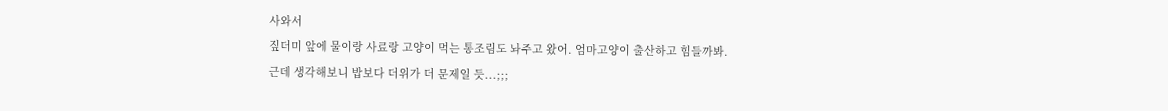사와서
짚더미 앞에 물이랑 사료랑 고양이 먹는 통조림도 놔주고 왔어. 엄마고양이 출산하고 힘들까봐.
근데 생각해보니 밥보다 더위가 더 문제일 듯...;;;